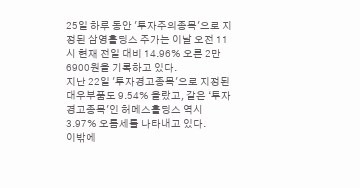25일 하루 동안 '투자주의종목'으로 지정된 삼영홀딩스 주가는 이날 오전 11시 현재 전일 대비 14.96% 오른 2만 6900원을 기록하고 있다.
지난 22일 '투자경고종목'으로 지정된 대우부품도 9.54% 올랐고, 같은 ‘투자경고종목'인 허메스홀딩스 역시 3.97% 오름세를 나타내고 있다.
이밖에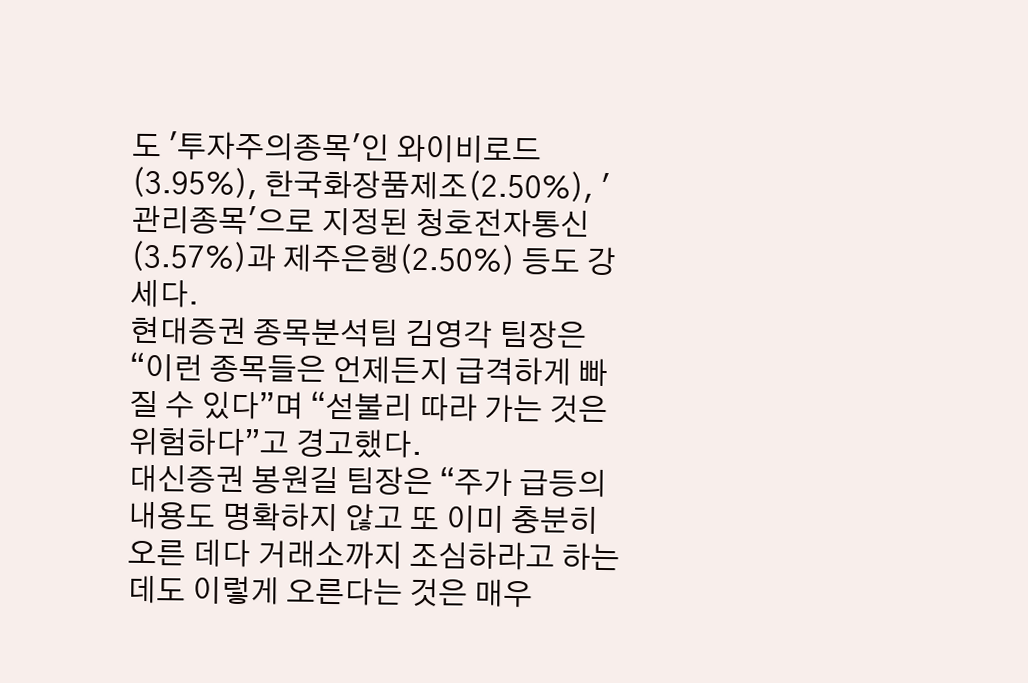도 '투자주의종목'인 와이비로드(3.95%), 한국화장품제조(2.50%), '관리종목'으로 지정된 청호전자통신(3.57%)과 제주은행(2.50%) 등도 강세다.
현대증권 종목분석팀 김영각 팀장은 “이런 종목들은 언제든지 급격하게 빠질 수 있다”며 “섣불리 따라 가는 것은 위험하다”고 경고했다.
대신증권 봉원길 팀장은 “주가 급등의 내용도 명확하지 않고 또 이미 충분히 오른 데다 거래소까지 조심하라고 하는데도 이렇게 오른다는 것은 매우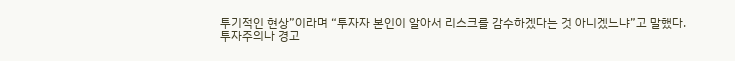투기적인 현상”이라며 “투자자 본인이 알아서 리스크를 감수하겠다는 것 아니겠느냐”고 말했다.
투자주의나 경고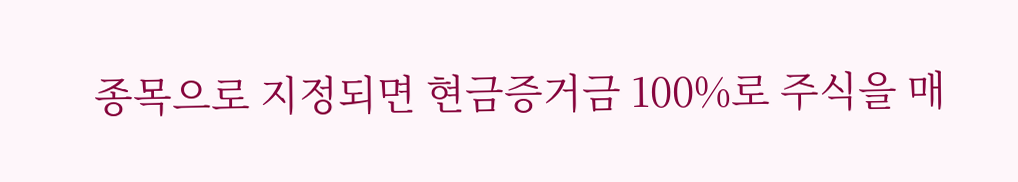종목으로 지정되면 현금증거금 100%로 주식을 매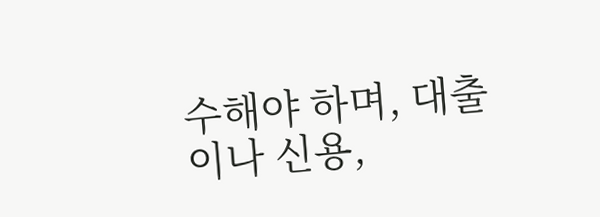수해야 하며, 대출이나 신용,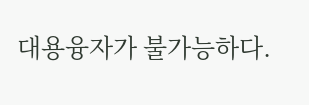대용융자가 불가능하다.